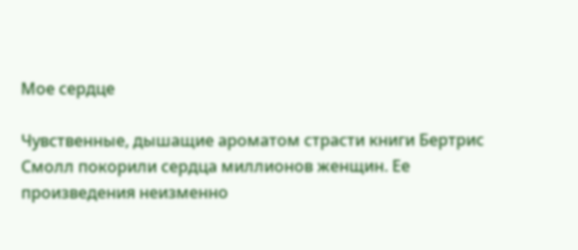Мое сердце

Чувственные, дышащие ароматом страсти книги Бертрис Смолл покорили сердца миллионов женщин. Ее произведения неизменно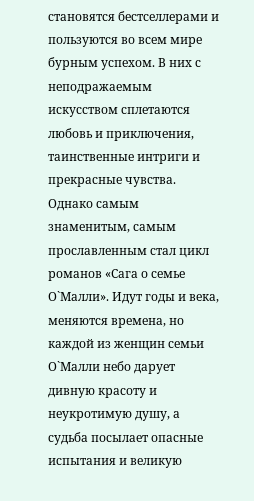становятся бестселлерами и пользуются во всем мире бурным успехом. В них с неподражаемым искусством сплетаются любовь и приключения, таинственные интриги и прекрасные чувства. Однако самым знаменитым, самым прославленным стал цикл романов «Сага о семье О`Малли». Идут годы и века, меняются времена, но каждой из женщин семьи О`Малли небо дарует дивную красоту и неукротимую душу, а судьба посылает опасные испытания и великую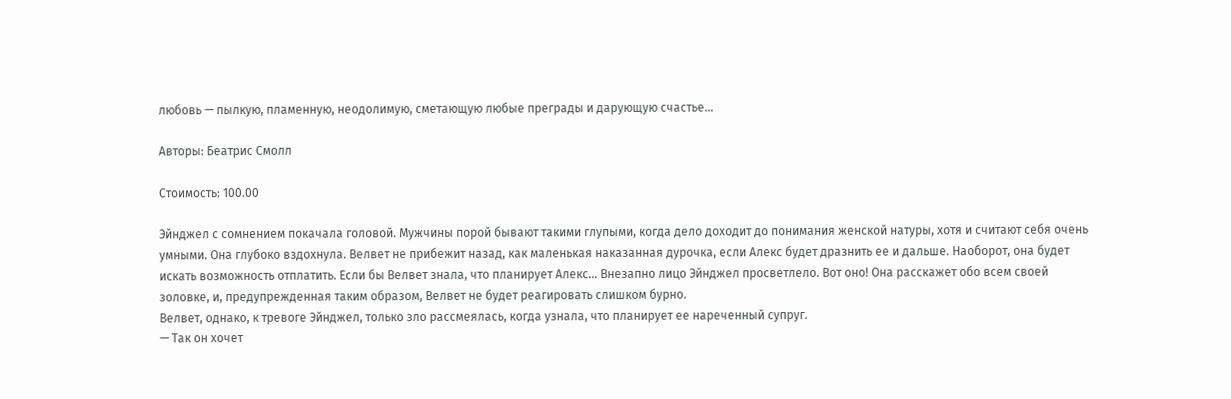любовь — пылкую, пламенную, неодолимую, сметающую любые преграды и дарующую счастье…

Авторы: Беатрис Смолл

Стоимость: 100.00

Эйнджел с сомнением покачала головой. Мужчины порой бывают такими глупыми, когда дело доходит до понимания женской натуры, хотя и считают себя очень умными. Она глубоко вздохнула. Велвет не прибежит назад, как маленькая наказанная дурочка, если Алекс будет дразнить ее и дальше. Наоборот, она будет искать возможность отплатить. Если бы Велвет знала, что планирует Алекс… Внезапно лицо Эйнджел просветлело. Вот оно! Она расскажет обо всем своей золовке, и, предупрежденная таким образом, Велвет не будет реагировать слишком бурно.
Велвет, однако, к тревоге Эйнджел, только зло рассмеялась, когда узнала, что планирует ее нареченный супруг.
— Так он хочет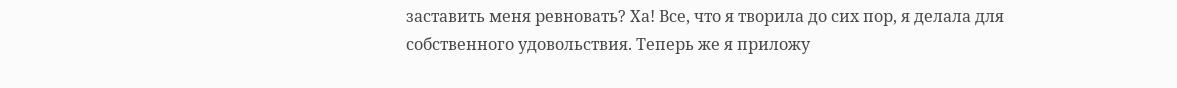заставить меня ревновать? Ха! Все, что я творила до сих пор, я делала для собственного удовольствия. Теперь же я приложу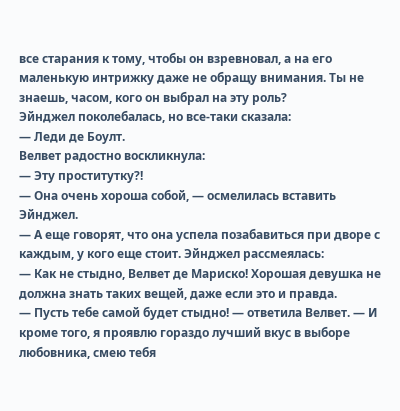все старания к тому, чтобы он взревновал, а на его маленькую интрижку даже не обращу внимания. Ты не знаешь, часом, кого он выбрал на эту роль?
Эйнджел поколебалась, но все-таки сказала:
— Леди де Боулт.
Велвет радостно воскликнула:
— Эту проститутку?!
— Она очень хороша собой, — осмелилась вставить Эйнджел.
— А еще говорят, что она успела позабавиться при дворе с каждым, у кого еще стоит. Эйнджел рассмеялась:
— Как не стыдно, Велвет де Мариско! Хорошая девушка не должна знать таких вещей, даже если это и правда.
— Пусть тебе самой будет стыдно! — ответила Велвет. — И кроме того, я проявлю гораздо лучший вкус в выборе любовника, смею тебя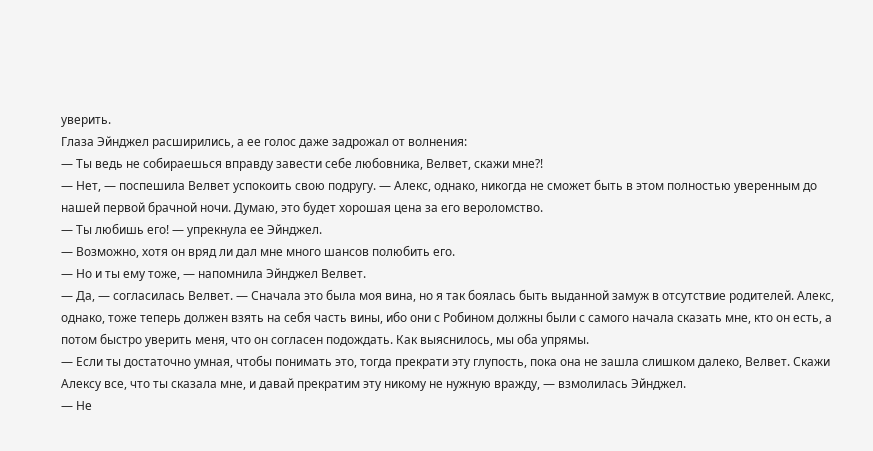уверить.
Глаза Эйнджел расширились, а ее голос даже задрожал от волнения:
— Ты ведь не собираешься вправду завести себе любовника, Велвет, скажи мне?!
— Нет, — поспешила Велвет успокоить свою подругу. — Алекс, однако, никогда не сможет быть в этом полностью уверенным до нашей первой брачной ночи. Думаю, это будет хорошая цена за его вероломство.
— Ты любишь его! — упрекнула ее Эйнджел.
— Возможно, хотя он вряд ли дал мне много шансов полюбить его.
— Но и ты ему тоже, — напомнила Эйнджел Велвет.
— Да, — согласилась Велвет. — Сначала это была моя вина, но я так боялась быть выданной замуж в отсутствие родителей. Алекс, однако, тоже теперь должен взять на себя часть вины, ибо они с Робином должны были с самого начала сказать мне, кто он есть, а потом быстро уверить меня, что он согласен подождать. Как выяснилось, мы оба упрямы.
— Если ты достаточно умная, чтобы понимать это, тогда прекрати эту глупость, пока она не зашла слишком далеко, Велвет. Скажи Алексу все, что ты сказала мне, и давай прекратим эту никому не нужную вражду, — взмолилась Эйнджел.
— Не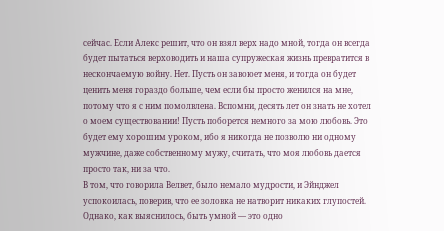сейчас. Если Алекс решит, что он взял верх надо мной, тогда он всегда будет пытаться верховодить и наша супружеская жизнь превратится в нескончаемую войну. Нет. Пусть он завоюет меня, и тогда он будет ценить меня гораздо больше, чем если бы просто женился на мне, потому что я с ним помолвлена. Вспомни, десять лет он знать не хотел о моем существовании! Пусть поборется немного за мою любовь. Это будет ему хорошим уроком, ибо я никогда не позволю ни одному мужчине, даже собственному мужу, считать, что моя любовь дается просто так, ни за что.
В том, что говорила Велвет, было немало мудрости, и Эйнджел успокоилась, поверив, что ее золовка не натворит никаких глупостей.
Однако, как выяснилось, быть умной — это одно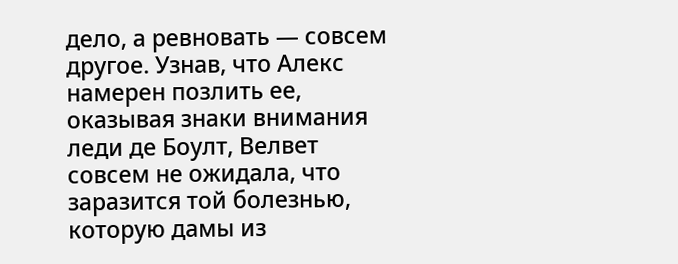дело, а ревновать — совсем другое. Узнав, что Алекс намерен позлить ее, оказывая знаки внимания леди де Боулт, Велвет совсем не ожидала, что заразится той болезнью, которую дамы из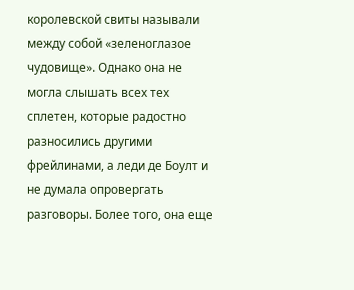королевской свиты называли между собой «зеленоглазое чудовище». Однако она не могла слышать всех тех сплетен, которые радостно разносились другими фрейлинами, а леди де Боулт и не думала опровергать разговоры. Более того, она еще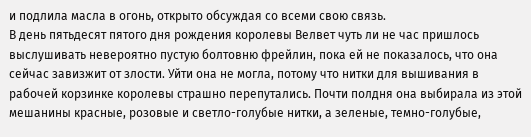и подлила масла в огонь, открыто обсуждая со всеми свою связь.
В день пятьдесят пятого дня рождения королевы Велвет чуть ли не час пришлось выслушивать невероятно пустую болтовню фрейлин, пока ей не показалось, что она сейчас завизжит от злости. Уйти она не могла, потому что нитки для вышивания в рабочей корзинке королевы страшно перепутались. Почти полдня она выбирала из этой мешанины красные, розовые и светло-голубые нитки, а зеленые, темно-голубые,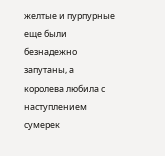желтые и пурпурные еще были безнадежно запутаны, а королева любила с наступлением сумерек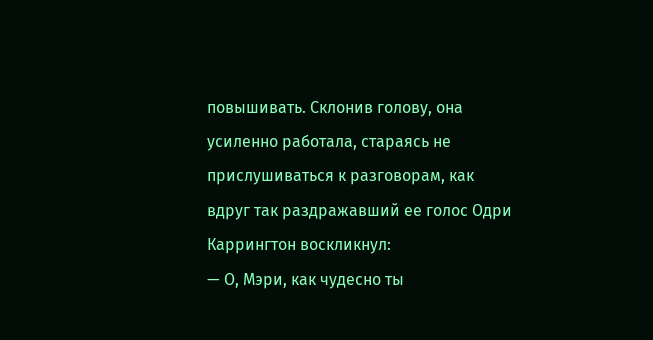повышивать. Склонив голову, она усиленно работала, стараясь не прислушиваться к разговорам, как вдруг так раздражавший ее голос Одри Каррингтон воскликнул:
— О, Мэри, как чудесно ты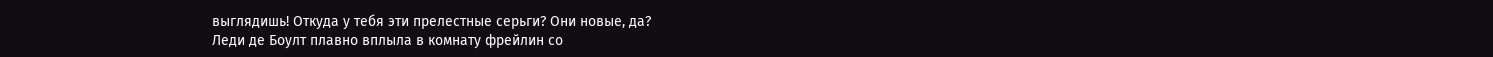выглядишь! Откуда у тебя эти прелестные серьги? Они новые, да?
Леди де Боулт плавно вплыла в комнату фрейлин со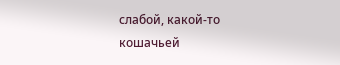слабой, какой-то кошачьей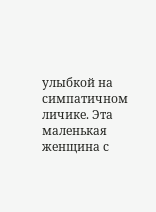улыбкой на симпатичном личике. Эта маленькая женщина с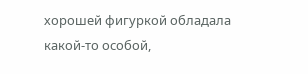хорошей фигуркой обладала какой-то особой,